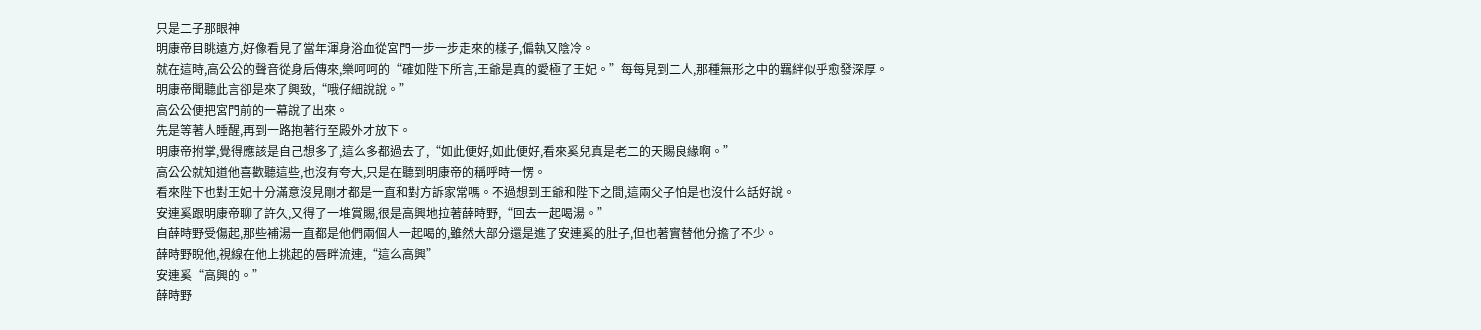只是二子那眼神
明康帝目眺遠方,好像看見了當年渾身浴血從宮門一步一步走來的樣子,偏執又陰冷。
就在這時,高公公的聲音從身后傳來,樂呵呵的“確如陛下所言,王爺是真的愛極了王妃。”每每見到二人,那種無形之中的羈絆似乎愈發深厚。
明康帝聞聽此言卻是來了興致,“哦仔細說說。”
高公公便把宮門前的一幕說了出來。
先是等著人睡醒,再到一路抱著行至殿外才放下。
明康帝拊掌,覺得應該是自己想多了,這么多都過去了,“如此便好,如此便好,看來奚兒真是老二的天賜良緣啊。”
高公公就知道他喜歡聽這些,也沒有夸大,只是在聽到明康帝的稱呼時一愣。
看來陛下也對王妃十分滿意沒見剛才都是一直和對方訴家常嗎。不過想到王爺和陛下之間,這兩父子怕是也沒什么話好說。
安連奚跟明康帝聊了許久,又得了一堆賞賜,很是高興地拉著薛時野,“回去一起喝湯。”
自薛時野受傷起,那些補湯一直都是他們兩個人一起喝的,雖然大部分還是進了安連奚的肚子,但也著實替他分擔了不少。
薛時野睨他,視線在他上挑起的唇畔流連,“這么高興”
安連奚“高興的。”
薛時野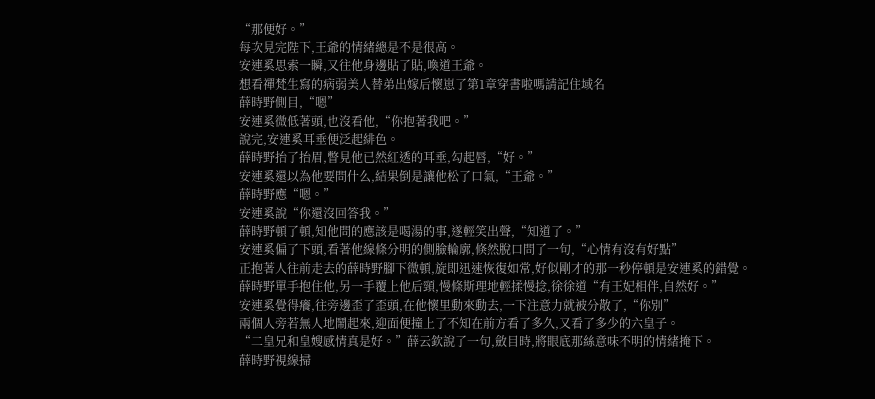“那便好。”
每次見完陛下,王爺的情緒總是不是很高。
安連奚思索一瞬,又往他身邊貼了貼,喚道王爺。
想看禪梵生寫的病弱美人替弟出嫁后懷崽了第1章穿書啦嗎請記住域名
薛時野側目,“嗯”
安連奚微低著頭,也沒看他,“你抱著我吧。”
說完,安連奚耳垂便泛起緋色。
薛時野抬了抬眉,瞥見他已然紅透的耳垂,勾起唇,“好。”
安連奚還以為他要問什么,結果倒是讓他松了口氣,“王爺。”
薛時野應“嗯。”
安連奚說“你還沒回答我。”
薛時野頓了頓,知他問的應該是喝湯的事,遂輕笑出聲,“知道了。”
安連奚偏了下頭,看著他線條分明的側臉輪廓,倏然脫口問了一句,“心情有沒有好點”
正抱著人往前走去的薛時野腳下微頓,旋即迅速恢復如常,好似剛才的那一秒停頓是安連奚的錯覺。
薛時野單手抱住他,另一手覆上他后頸,慢條斯理地輕揉慢捻,徐徐道“有王妃相伴,自然好。”
安連奚覺得癢,往旁邊歪了歪頭,在他懷里動來動去,一下注意力就被分散了,“你別”
兩個人旁若無人地鬧起來,迎面便撞上了不知在前方看了多久,又看了多少的六皇子。
“二皇兄和皇嫂感情真是好。”薛云欽說了一句,斂目時,將眼底那絲意味不明的情緒掩下。
薛時野視線掃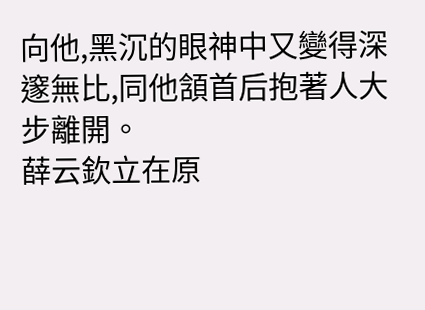向他,黑沉的眼神中又變得深邃無比,同他頷首后抱著人大步離開。
薛云欽立在原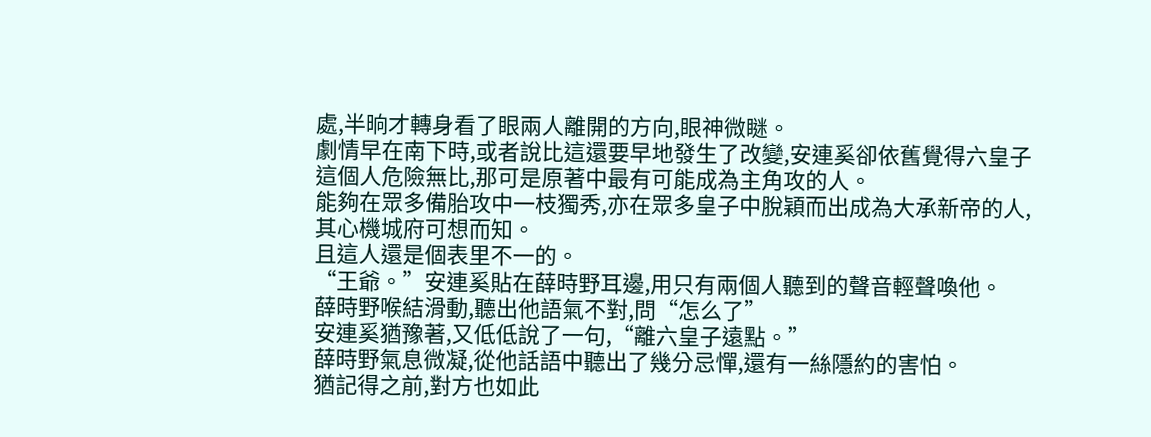處,半晌才轉身看了眼兩人離開的方向,眼神微瞇。
劇情早在南下時,或者說比這還要早地發生了改變,安連奚卻依舊覺得六皇子這個人危險無比,那可是原著中最有可能成為主角攻的人。
能夠在眾多備胎攻中一枝獨秀,亦在眾多皇子中脫穎而出成為大承新帝的人,其心機城府可想而知。
且這人還是個表里不一的。
“王爺。”安連奚貼在薛時野耳邊,用只有兩個人聽到的聲音輕聲喚他。
薛時野喉結滑動,聽出他語氣不對,問“怎么了”
安連奚猶豫著,又低低說了一句,“離六皇子遠點。”
薛時野氣息微凝,從他話語中聽出了幾分忌憚,還有一絲隱約的害怕。
猶記得之前,對方也如此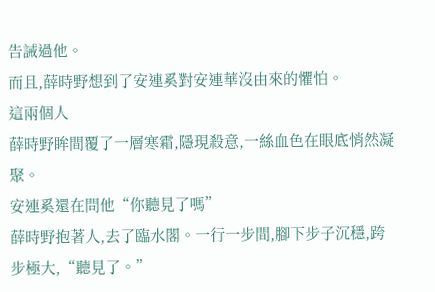告誡過他。
而且,薛時野想到了安連奚對安連華沒由來的懼怕。
這兩個人
薛時野眸間覆了一層寒霜,隱現殺意,一絲血色在眼底悄然凝聚。
安連奚還在問他“你聽見了嗎”
薛時野抱著人,去了臨水閣。一行一步間,腳下步子沉穩,跨步極大,“聽見了。”